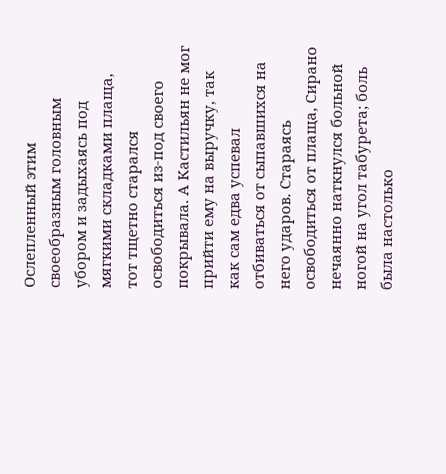Ослепленный этим своеобразным головным убором и задыхаясь под мягкими складками плаща, тот тщетно старался освободиться из-под своего покрывала. А Кастильян не мог прийти ему на выручку, так как сам едва успевал отбиваться от сыпавшихся на него ударов. Стараясь освободиться от плаща, Сирано нечаянно наткнулся больной ногой на угол табурета; боль была настолько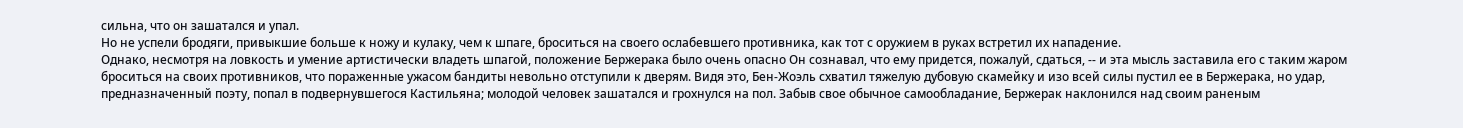сильна, что он зашатался и упал.
Но не успели бродяги, привыкшие больше к ножу и кулаку, чем к шпаге, броситься на своего ослабевшего противника, как тот с оружием в руках встретил их нападение.
Однако, несмотря на ловкость и умение артистически владеть шпагой, положение Бержерака было очень опасно Он сознавал, что ему придется, пожалуй, сдаться, -- и эта мысль заставила его с таким жаром броситься на своих противников, что пораженные ужасом бандиты невольно отступили к дверям. Видя это, Бен-Жоэль схватил тяжелую дубовую скамейку и изо всей силы пустил ее в Бержерака, но удар, предназначенный поэту, попал в подвернувшегося Кастильяна; молодой человек зашатался и грохнулся на пол. Забыв свое обычное самообладание, Бержерак наклонился над своим раненым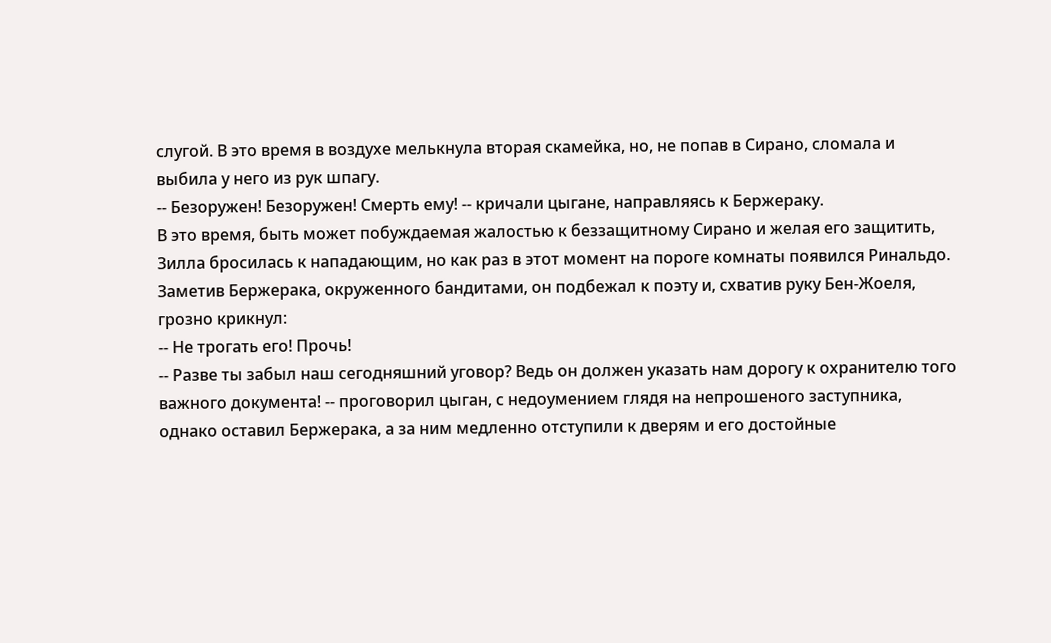слугой. В это время в воздухе мелькнула вторая скамейка, но, не попав в Сирано, сломала и выбила у него из рук шпагу.
-- Безоружен! Безоружен! Смерть ему! -- кричали цыгане, направляясь к Бержераку.
В это время, быть может побуждаемая жалостью к беззащитному Сирано и желая его защитить, Зилла бросилась к нападающим, но как раз в этот момент на пороге комнаты появился Ринальдо. Заметив Бержерака, окруженного бандитами, он подбежал к поэту и, схватив руку Бен-Жоеля, грозно крикнул:
-- Не трогать его! Прочь!
-- Разве ты забыл наш сегодняшний уговор? Ведь он должен указать нам дорогу к охранителю того важного документа! -- проговорил цыган, с недоумением глядя на непрошеного заступника, однако оставил Бержерака, а за ним медленно отступили к дверям и его достойные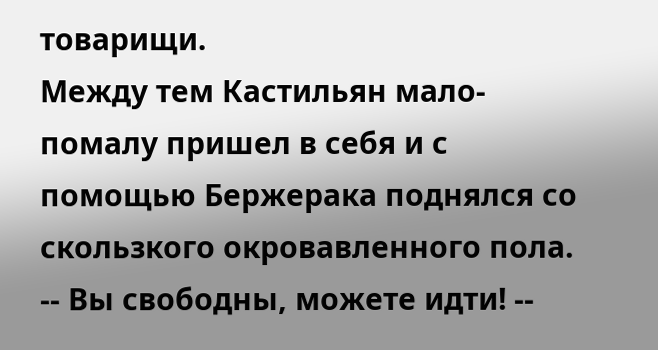товарищи.
Между тем Кастильян мало-помалу пришел в себя и с помощью Бержерака поднялся со скользкого окровавленного пола.
-- Вы свободны, можете идти! --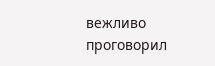вежливо проговорил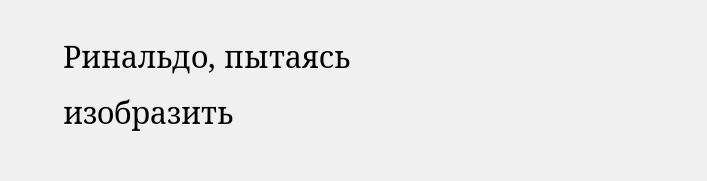Ринальдо, пытаясь изобразить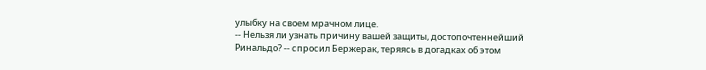улыбку на своем мрачном лице.
-- Нельзя ли узнать причину вашей защиты, достопочтеннейший Ринальдо? -- спросил Бержерак, теряясь в догадках об этом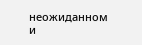неожиданном и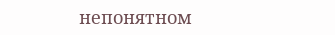непонятном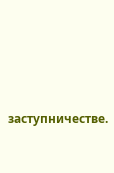заступничестве.